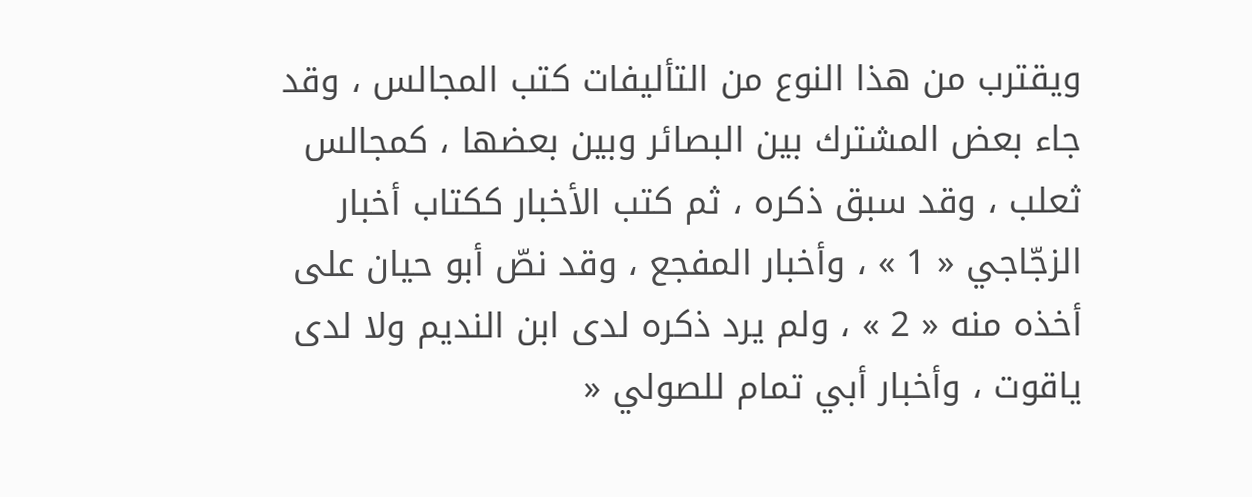ويقترب من هذا النوع من التأليفات كتب المجالس ، وقد جاء بعض المشترك بين البصائر وبين بعضها ، كمجالس ثعلب ، وقد سبق ذكره ، ثم كتب الأخبار ككتاب أخبار الزجّاجي « 1 » ، وأخبار المفجع ، وقد نصّ أبو حيان على أخذه منه « 2 » ، ولم يرد ذكره لدى ابن النديم ولا لدى ياقوت ، وأخبار أبي تمام للصولي «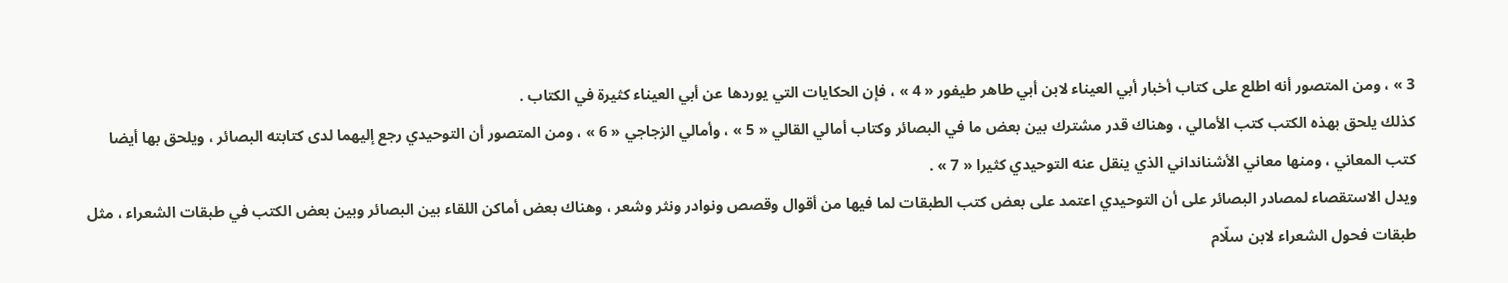3 » ، ومن المتصور أنه اطلع على كتاب أخبار أبي العيناء لابن أبي طاهر طيفور « 4 » ، فإن الحكايات التي يوردها عن أبي العيناء كثيرة في الكتاب .
كذلك يلحق بهذه الكتب كتب الأمالي ، وهناك قدر مشترك بين بعض ما في البصائر وكتاب أمالي القالي « 5 » ، وأمالي الزجاجي « 6 » ، ومن المتصور أن التوحيدي رجع إليهما لدى كتابته البصائر ، ويلحق بها أيضا كتب المعاني ، ومنها معاني الأشنانداني الذي ينقل عنه التوحيدي كثيرا « 7 » .
ويدل الاستقصاء لمصادر البصائر على أن التوحيدي اعتمد على بعض كتب الطبقات لما فيها من أقوال وقصص ونوادر ونثر وشعر ، وهناك بعض أماكن اللقاء بين البصائر وبين بعض الكتب في طبقات الشعراء ، مثل طبقات فحول الشعراء لابن سلّام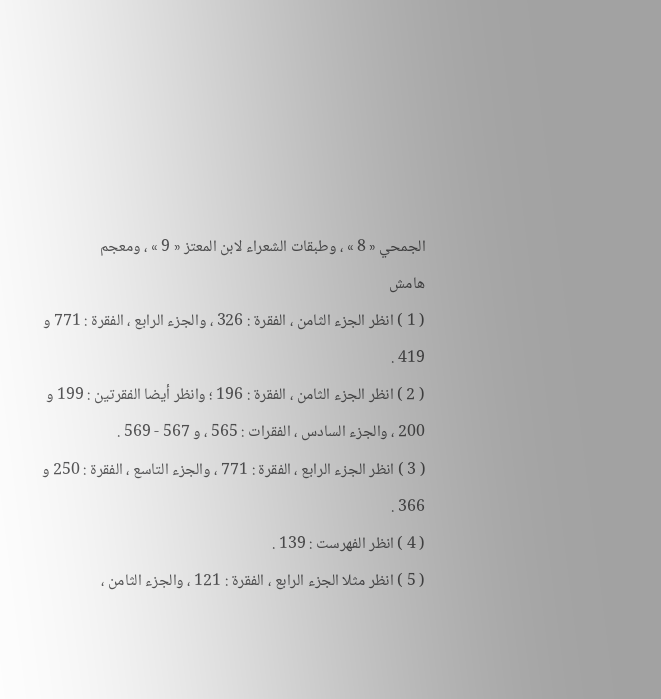الجمحي « 8 » ، وطبقات الشعراء لابن المعتز « 9 » ، ومعجم
هامش
( 1 ) انظر الجزء الثامن ، الفقرة : 326 ، والجزء الرابع ، الفقرة : 771 و 419 .
( 2 ) انظر الجزء الثامن ، الفقرة : 196 ؛ وانظر أيضا الفقرتين : 199 و 200 ، والجزء السادس ، الفقرات : 565 ، و 567 - 569 .
( 3 ) انظر الجزء الرابع ، الفقرة : 771 ، والجزء التاسع ، الفقرة : 250 و 366 .
( 4 ) انظر الفهرست : 139 .
( 5 ) انظر مثلا الجزء الرابع ، الفقرة : 121 ، والجزء الثامن ،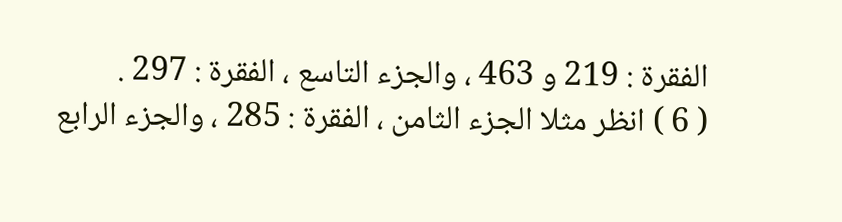الفقرة : 219 و 463 ، والجزء التاسع ، الفقرة : 297 .
( 6 ) انظر مثلا الجزء الثامن ، الفقرة : 285 ، والجزء الرابع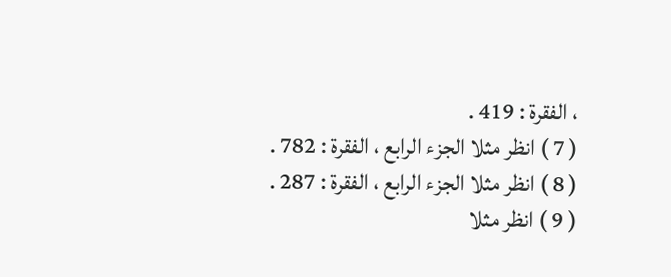، الفقرة : 419 .
( 7 ) انظر مثلا الجزء الرابع ، الفقرة : 782 .
( 8 ) انظر مثلا الجزء الرابع ، الفقرة : 287 .
( 9 ) انظر مثلا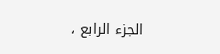الجزء الرابع ،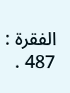الفقرة : 487 .